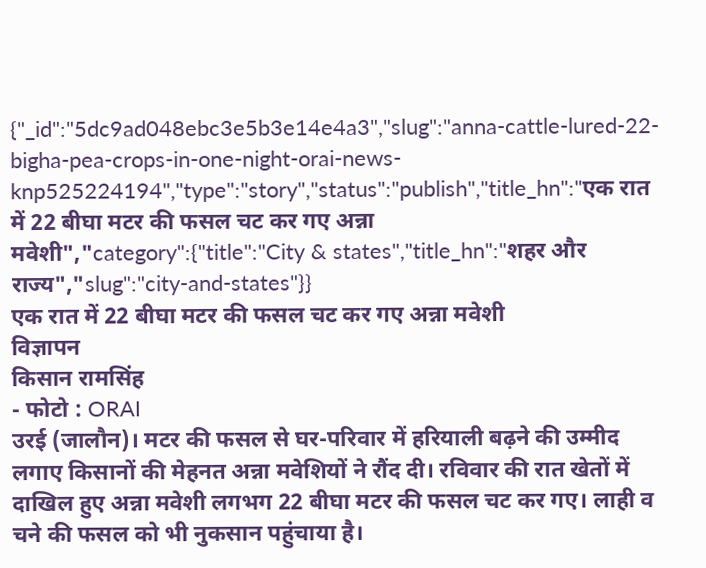{"_id":"5dc9ad048ebc3e5b3e14e4a3","slug":"anna-cattle-lured-22-bigha-pea-crops-in-one-night-orai-news-knp525224194","type":"story","status":"publish","title_hn":"एक रात में 22 बीघा मटर की फसल चट कर गए अन्ना मवेशी","category":{"title":"City & states","title_hn":"शहर और राज्य","slug":"city-and-states"}}
एक रात में 22 बीघा मटर की फसल चट कर गए अन्ना मवेशी
विज्ञापन
किसान रामसिंह
- फोटो : ORAI
उरई (जालौन)। मटर की फसल से घर-परिवार में हरियाली बढ़ने की उम्मीद लगाए किसानों की मेहनत अन्ना मवेशियों ने रौंद दी। रविवार की रात खेतों में दाखिल हुए अन्ना मवेशी लगभग 22 बीघा मटर की फसल चट कर गए। लाही व चने की फसल को भी नुकसान पहुंचाया है।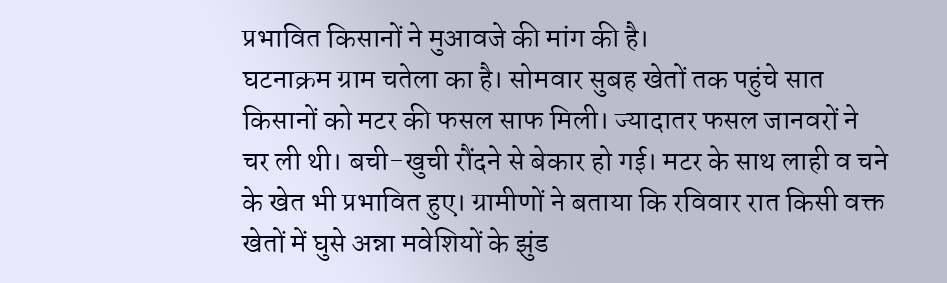प्रभावित किसानों ने मुआवजे की मांग की है।
घटनाक्रम ग्राम चतेला का है। सोमवार सुबह खेतों तक पहुंचे सात किसानों को मटर की फसल साफ मिली। ज्यादातर फसल जानवरों ने चर ली थी। बची-खुची रौंदने से बेकार हो गई। मटर के साथ लाही व चने के खेत भी प्रभावित हुए। ग्रामीणों ने बताया कि रविवार रात किसी वक्त खेतों में घुसे अन्ना मवेशियों के झुंड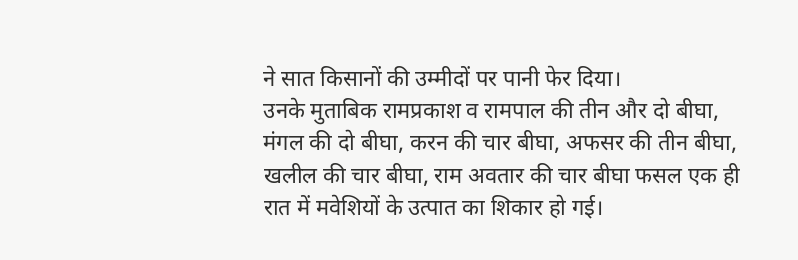ने सात किसानों की उम्मीदों पर पानी फेर दिया।
उनके मुताबिक रामप्रकाश व रामपाल की तीन और दो बीघा, मंगल की दो बीघा, करन की चार बीघा, अफसर की तीन बीघा, खलील की चार बीघा, राम अवतार की चार बीघा फसल एक ही रात में मवेशियों के उत्पात का शिकार हो गई।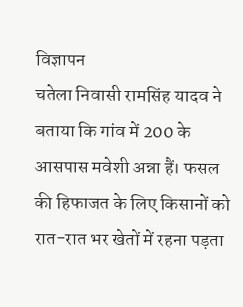विज्ञापन
चतेला निवासी रामसिंह यादव ने बताया कि गांव में 200 के आसपास मवेशी अन्ना हैं। फसल की हिफाजत के लिए किसानों को रात-रात भर खेतों में रहना पड़ता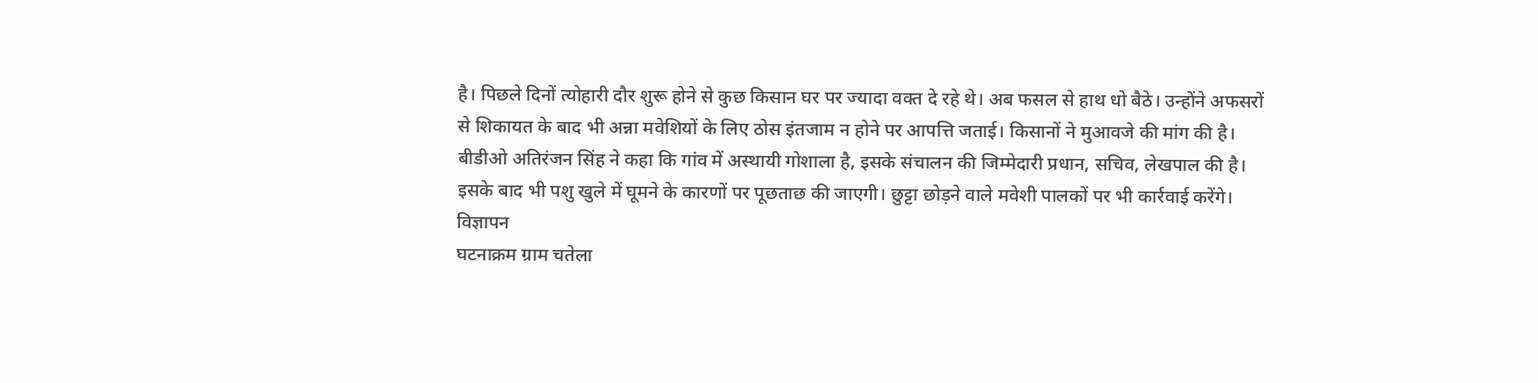है। पिछले दिनों त्योहारी दौर शुरू होने से कुछ किसान घर पर ज्यादा वक्त दे रहे थे। अब फसल से हाथ धो बैठे। उन्होंने अफसरों से शिकायत के बाद भी अन्ना मवेशियों के लिए ठोस इंतजाम न होने पर आपत्ति जताई। किसानों ने मुआवजे की मांग की है।
बीडीओ अतिरंजन सिंह ने कहा कि गांव में अस्थायी गोशाला है, इसके संचालन की जिम्मेदारी प्रधान, सचिव, लेखपाल की है। इसके बाद भी पशु खुले में घूमने के कारणों पर पूछताछ की जाएगी। छुट्टा छोड़ने वाले मवेशी पालकों पर भी कार्रवाई करेंगे।
विज्ञापन
घटनाक्रम ग्राम चतेला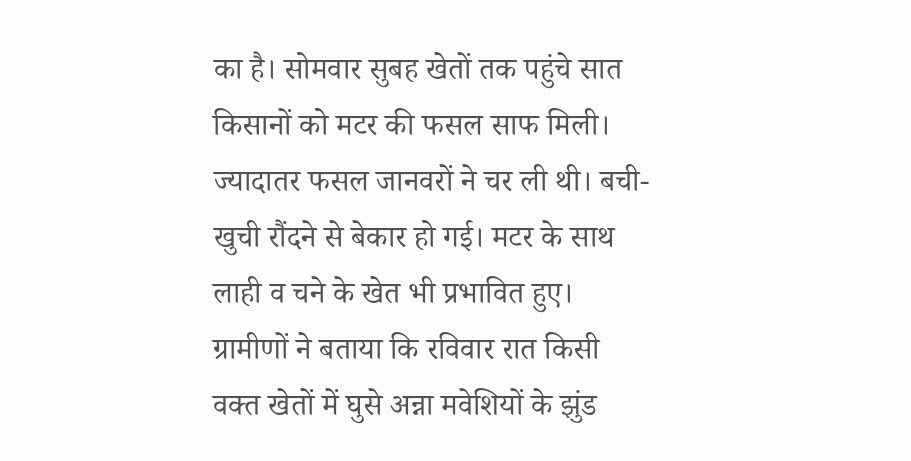का है। सोमवार सुबह खेतों तक पहुंचे सात किसानों को मटर की फसल साफ मिली। ज्यादातर फसल जानवरों ने चर ली थी। बची-खुची रौंदने से बेकार हो गई। मटर के साथ लाही व चने के खेत भी प्रभावित हुए। ग्रामीणों ने बताया कि रविवार रात किसी वक्त खेतों में घुसे अन्ना मवेशियों के झुंड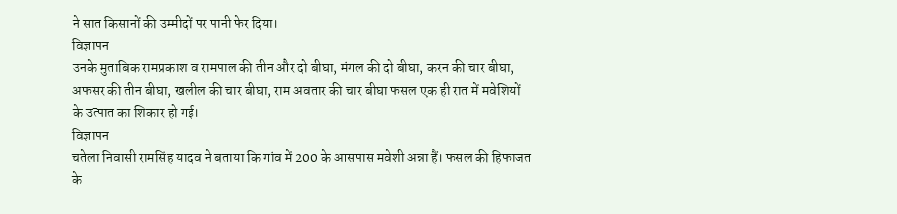ने सात किसानों की उम्मीदों पर पानी फेर दिया।
विज्ञापन
उनके मुताबिक रामप्रकाश व रामपाल की तीन और दो बीघा, मंगल की दो बीघा, करन की चार बीघा, अफसर की तीन बीघा, खलील की चार बीघा, राम अवतार की चार बीघा फसल एक ही रात में मवेशियों के उत्पात का शिकार हो गई।
विज्ञापन
चतेला निवासी रामसिंह यादव ने बताया कि गांव में 200 के आसपास मवेशी अन्ना हैं। फसल की हिफाजत के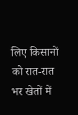लिए किसानों को रात-रात भर खेतों में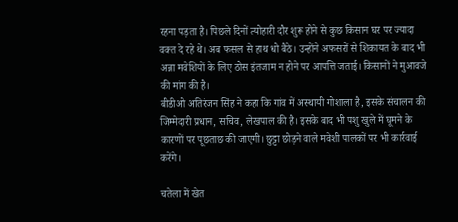रहना पड़ता है। पिछले दिनों त्योहारी दौर शुरू होने से कुछ किसान घर पर ज्यादा वक्त दे रहे थे। अब फसल से हाथ धो बैठे। उन्होंने अफसरों से शिकायत के बाद भी अन्ना मवेशियों के लिए ठोस इंतजाम न होने पर आपत्ति जताई। किसानों ने मुआवजे की मांग की है।
बीडीओ अतिरंजन सिंह ने कहा कि गांव में अस्थायी गोशाला है, इसके संचालन की जिम्मेदारी प्रधान, सचिव, लेखपाल की है। इसके बाद भी पशु खुले में घूमने के कारणों पर पूछताछ की जाएगी। छुट्टा छोड़ने वाले मवेशी पालकों पर भी कार्रवाई करेंगे।

चतेला में खेत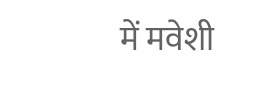में मवेशी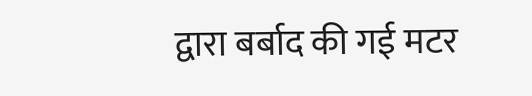द्वारा बर्बाद की गई मटर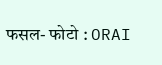फसल- फोटो : ORAI